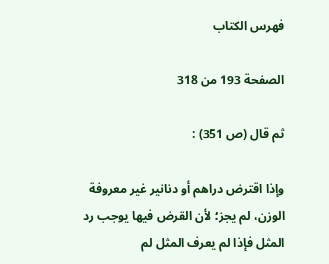فهرس الكتاب

الصفحة 193 من 318

ثم قال (ص 351) :

وإذا اقترض دراهم أو دنانير غير معروفة الوزن، لم يجز؛ لأن القرض فيها يوجب رد المثل فإذا لم يعرف المثل لم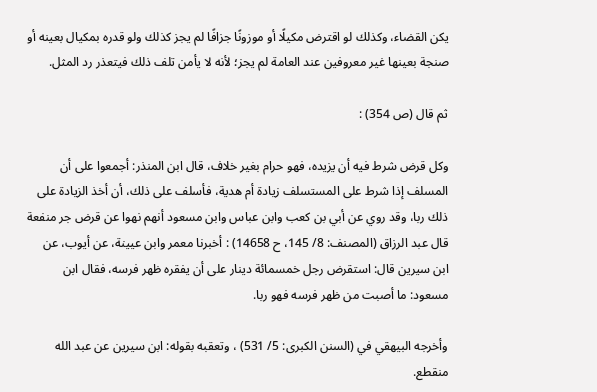يكن القضاء، وكذلك لو اقترض مكيلًا أو موزونًا جزافًا لم يجز كذلك ولو قدره بمكيال بعينه أو صنجة بعينها غير معروفين عند العامة لم يجز؛ لأنه لا يأمن تلف ذلك فيتعذر رد المثل.

ثم قال (ص 354) :

وكل قرض شرط فيه أن يزيده، فهو حرام بغير خلاف، قال ابن المنذر: أجمعوا على أن المسلف إذا شرط على المستسلف زيادة أم هدية، فأسلف على ذلك، أن أخذ الزيادة على ذلك ربا، وقد روي عن أبي بن كعب وابن عباس وابن مسعود أنهم نهوا عن قرض جر منفعة قال عبد الرزاق (المصنف: 8/ 145، ح 14658) : أخبرنا معمر وابن عيينة، عن أيوب، عن ابن سيرين قال: استقرض رجل خمسمائة دينار على أن يفقره ظهر فرسه، فقال ابن مسعود: ما أصبت من ظهر فرسه فهو ربا.

وأخرجه البيهقي في (السنن الكبرى: 5/ 531) ، وتعقبه بقوله: ابن سيرين عن عبد الله منقطع.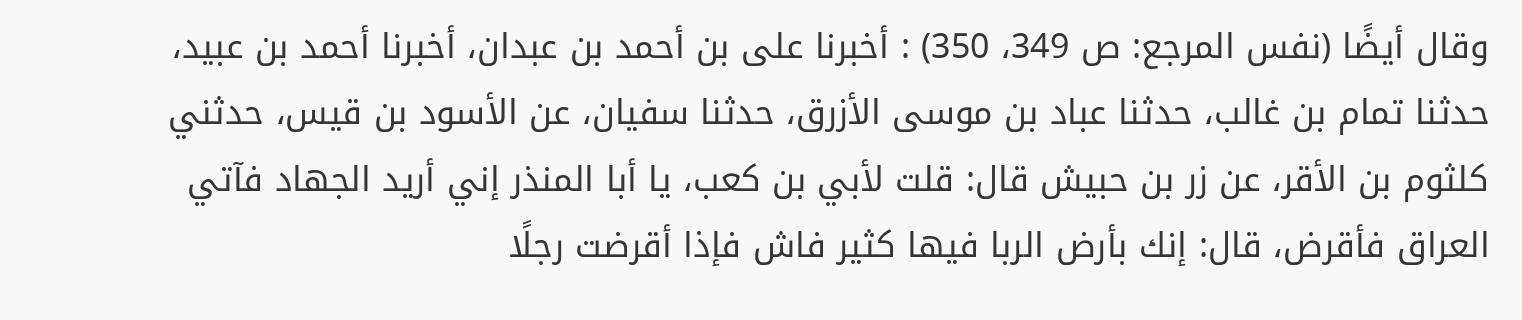وقال أيضًا (نفس المرجع: ص 349، 350) : أخبرنا على بن أحمد بن عبدان، أخبرنا أحمد بن عبيد، حدثنا تمام بن غالب، حدثنا عباد بن موسى الأزرق، حدثنا سفيان، عن الأسود بن قيس، حدثني كلثوم بن الأقر، عن زر بن حبيش قال: قلت لأبي بن كعب، يا أبا المنذر إني أريد الجهاد فآتي العراق فأقرض، قال: إنك بأرض الربا فيها كثير فاش فإذا أقرضت رجلًا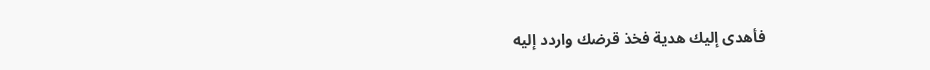فأهدى إليك هدية فخذ قرضك واردد إليه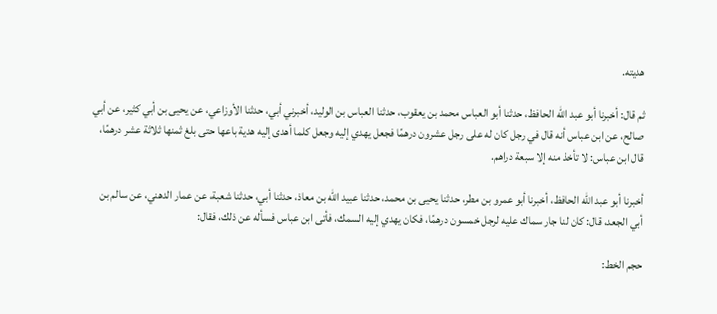هديته.

ثم قال: أخبرنا أبو عبد الله الحافظ، حدثنا أبو العباس محمد بن يعقوب، حدثنا العباس بن الوليد، أخبرني أبي، حدثنا الأوزاعي، عن يحيى بن أبي كثير، عن أبي صالح، عن ابن عباس أنه قال في رجل كان له على رجل عشرون درهمًا فجعل يهدي إليه وجعل كلما أهدى إليه هدية باعها حتى بلغ ثمنها ثلاثة عشر درهمًا، قال ابن عباس: لا تأخذ منه إلا سبعة دراهم.

أخبرنا أبو عبد الله الحافظ، أخبرنا أبو عمرو بن مطر، حدثنا يحيى بن محمد، حدثنا عبيد الله بن معاذ، حدثنا أبي، حدثنا شعبة، عن عمار الدهني، عن سالم بن أبي الجعد، قال: كان لنا جار سماك عليه لرجل خمسون درهمًا، فكان يهدي إليه السمك، فأتى ابن عباس فسأله عن ذلك، فقال:

حجم الخط: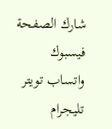شارك الصفحة
فيسبوك واتساب تويتر تليجرام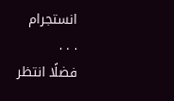انستجرام
. . .
فضلًا انتظر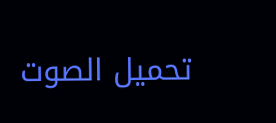تحميل الصوت